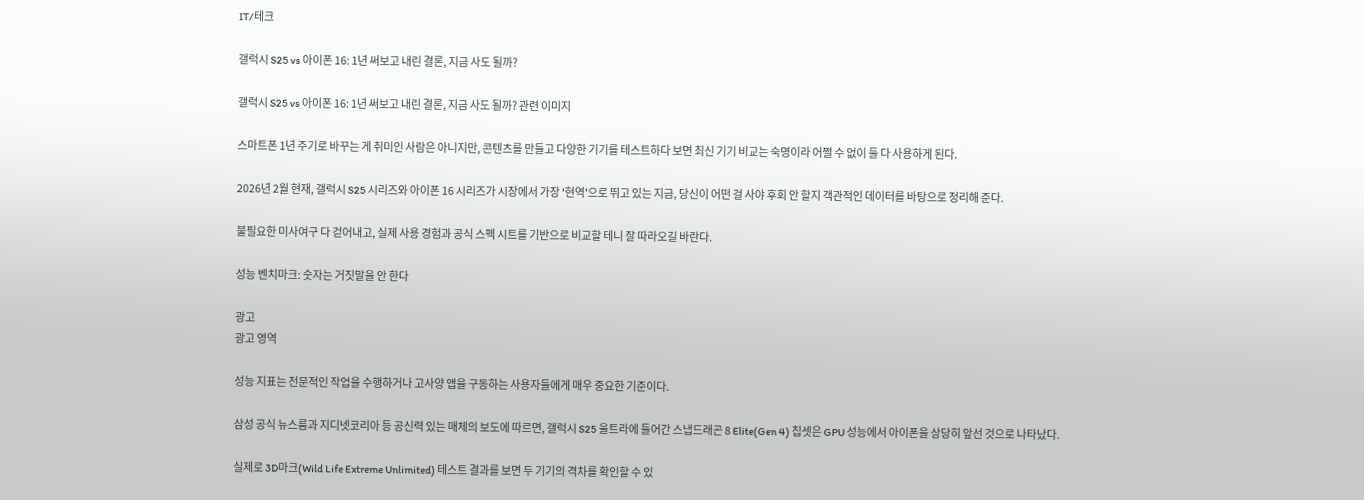IT/테크

갤럭시 S25 vs 아이폰 16: 1년 써보고 내린 결론, 지금 사도 될까?

갤럭시 S25 vs 아이폰 16: 1년 써보고 내린 결론, 지금 사도 될까? 관련 이미지

스마트폰 1년 주기로 바꾸는 게 취미인 사람은 아니지만, 콘텐츠를 만들고 다양한 기기를 테스트하다 보면 최신 기기 비교는 숙명이라 어쩔 수 없이 둘 다 사용하게 된다.

2026년 2월 현재, 갤럭시 S25 시리즈와 아이폰 16 시리즈가 시장에서 가장 '현역'으로 뛰고 있는 지금, 당신이 어떤 걸 사야 후회 안 할지 객관적인 데이터를 바탕으로 정리해 준다.

불필요한 미사여구 다 걷어내고, 실제 사용 경험과 공식 스펙 시트를 기반으로 비교할 테니 잘 따라오길 바란다.

성능 벤치마크: 숫자는 거짓말을 안 한다

광고
광고 영역

성능 지표는 전문적인 작업을 수행하거나 고사양 앱을 구동하는 사용자들에게 매우 중요한 기준이다.

삼성 공식 뉴스룸과 지디넷코리아 등 공신력 있는 매체의 보도에 따르면, 갤럭시 S25 울트라에 들어간 스냅드래곤 8 Elite(Gen 4) 칩셋은 GPU 성능에서 아이폰을 상당히 앞선 것으로 나타났다.

실제로 3D마크(Wild Life Extreme Unlimited) 테스트 결과를 보면 두 기기의 격차를 확인할 수 있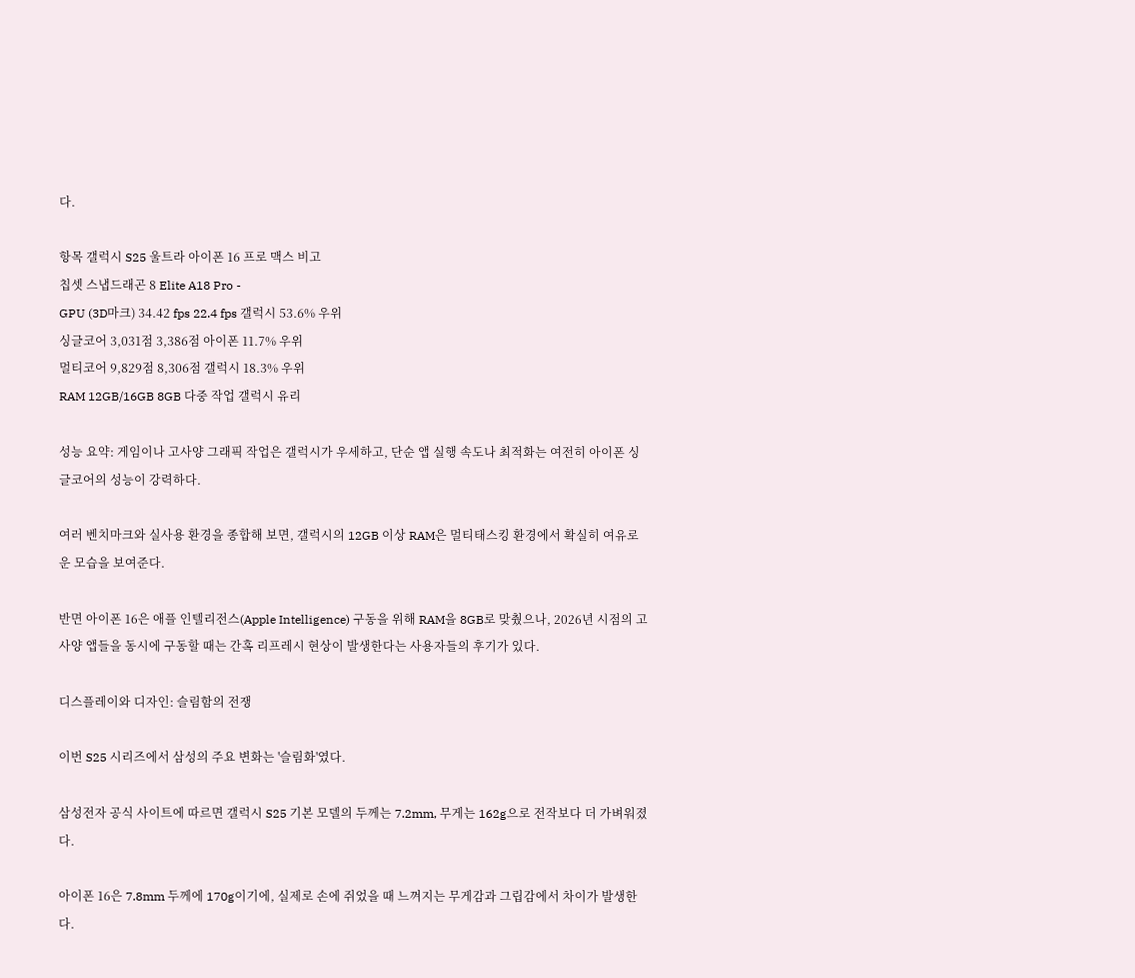다.

항목 갤럭시 S25 울트라 아이폰 16 프로 맥스 비고
칩셋 스냅드래곤 8 Elite A18 Pro -
GPU (3D마크) 34.42 fps 22.4 fps 갤럭시 53.6% 우위
싱글코어 3,031점 3,386점 아이폰 11.7% 우위
멀티코어 9,829점 8,306점 갤럭시 18.3% 우위
RAM 12GB/16GB 8GB 다중 작업 갤럭시 유리

성능 요약: 게임이나 고사양 그래픽 작업은 갤럭시가 우세하고, 단순 앱 실행 속도나 최적화는 여전히 아이폰 싱글코어의 성능이 강력하다.

여러 벤치마크와 실사용 환경을 종합해 보면, 갤럭시의 12GB 이상 RAM은 멀티태스킹 환경에서 확실히 여유로운 모습을 보여준다.

반면 아이폰 16은 애플 인텔리전스(Apple Intelligence) 구동을 위해 RAM을 8GB로 맞췄으나, 2026년 시점의 고사양 앱들을 동시에 구동할 때는 간혹 리프레시 현상이 발생한다는 사용자들의 후기가 있다.

디스플레이와 디자인: 슬림함의 전쟁

이번 S25 시리즈에서 삼성의 주요 변화는 '슬림화'였다.

삼성전자 공식 사이트에 따르면 갤럭시 S25 기본 모델의 두께는 7.2mm, 무게는 162g으로 전작보다 더 가벼워졌다.

아이폰 16은 7.8mm 두께에 170g이기에, 실제로 손에 쥐었을 때 느껴지는 무게감과 그립감에서 차이가 발생한다.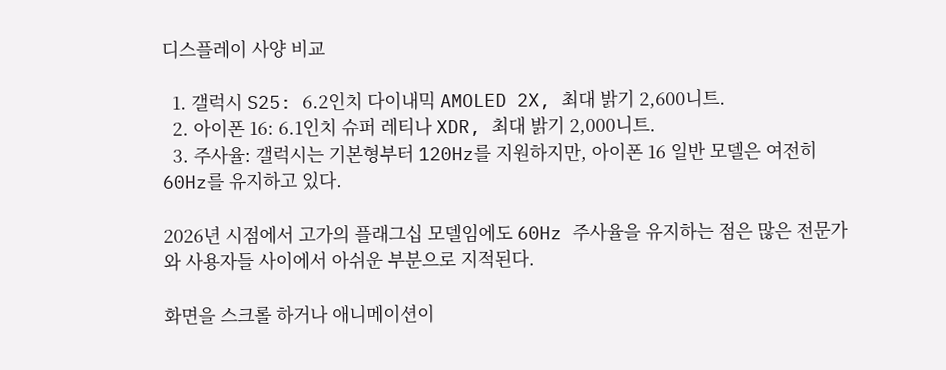디스플레이 사양 비교

  1. 갤럭시 S25: 6.2인치 다이내믹 AMOLED 2X, 최대 밝기 2,600니트.
  2. 아이폰 16: 6.1인치 슈퍼 레티나 XDR, 최대 밝기 2,000니트.
  3. 주사율: 갤럭시는 기본형부터 120Hz를 지원하지만, 아이폰 16 일반 모델은 여전히 60Hz를 유지하고 있다.

2026년 시점에서 고가의 플래그십 모델임에도 60Hz 주사율을 유지하는 점은 많은 전문가와 사용자들 사이에서 아쉬운 부분으로 지적된다.

화면을 스크롤 하거나 애니메이션이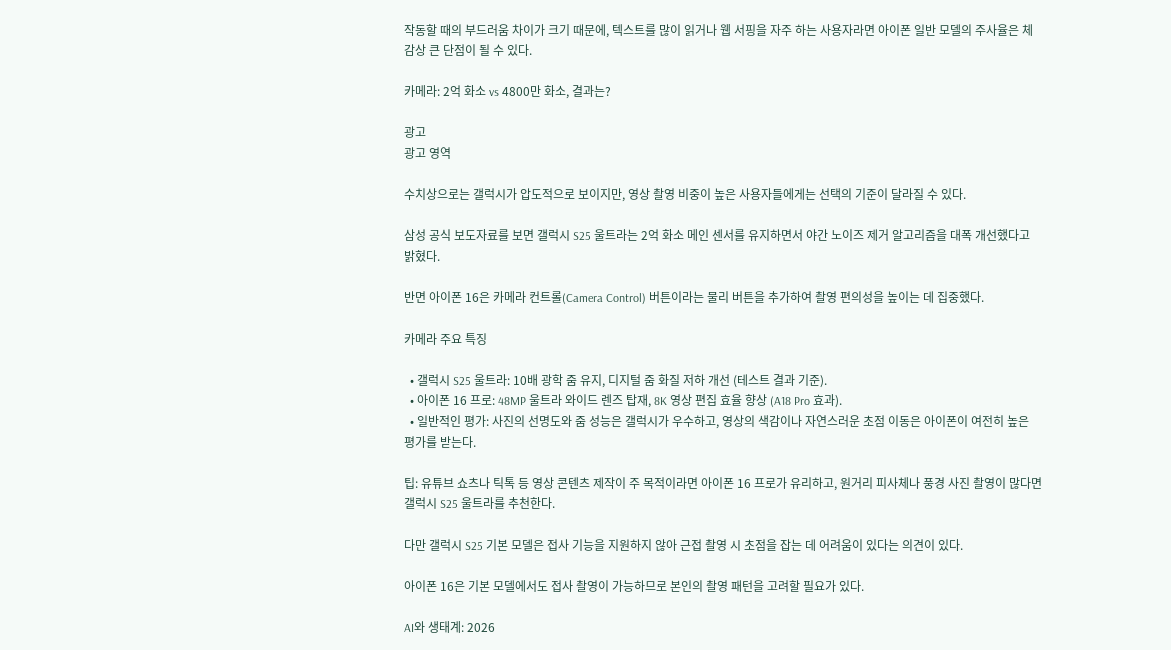작동할 때의 부드러움 차이가 크기 때문에, 텍스트를 많이 읽거나 웹 서핑을 자주 하는 사용자라면 아이폰 일반 모델의 주사율은 체감상 큰 단점이 될 수 있다.

카메라: 2억 화소 vs 4800만 화소, 결과는?

광고
광고 영역

수치상으로는 갤럭시가 압도적으로 보이지만, 영상 촬영 비중이 높은 사용자들에게는 선택의 기준이 달라질 수 있다.

삼성 공식 보도자료를 보면 갤럭시 S25 울트라는 2억 화소 메인 센서를 유지하면서 야간 노이즈 제거 알고리즘을 대폭 개선했다고 밝혔다.

반면 아이폰 16은 카메라 컨트롤(Camera Control) 버튼이라는 물리 버튼을 추가하여 촬영 편의성을 높이는 데 집중했다.

카메라 주요 특징

  • 갤럭시 S25 울트라: 10배 광학 줌 유지, 디지털 줌 화질 저하 개선 (테스트 결과 기준).
  • 아이폰 16 프로: 48MP 울트라 와이드 렌즈 탑재, 8K 영상 편집 효율 향상 (A18 Pro 효과).
  • 일반적인 평가: 사진의 선명도와 줌 성능은 갤럭시가 우수하고, 영상의 색감이나 자연스러운 초점 이동은 아이폰이 여전히 높은 평가를 받는다.

팁: 유튜브 쇼츠나 틱톡 등 영상 콘텐츠 제작이 주 목적이라면 아이폰 16 프로가 유리하고, 원거리 피사체나 풍경 사진 촬영이 많다면 갤럭시 S25 울트라를 추천한다.

다만 갤럭시 S25 기본 모델은 접사 기능을 지원하지 않아 근접 촬영 시 초점을 잡는 데 어려움이 있다는 의견이 있다.

아이폰 16은 기본 모델에서도 접사 촬영이 가능하므로 본인의 촬영 패턴을 고려할 필요가 있다.

AI와 생태계: 2026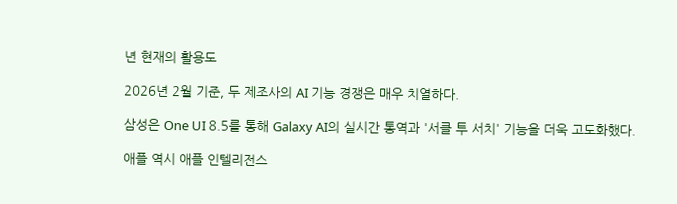년 현재의 활용도

2026년 2월 기준, 두 제조사의 AI 기능 경쟁은 매우 치열하다.

삼성은 One UI 8.5를 통해 Galaxy AI의 실시간 통역과 '서클 투 서치' 기능을 더욱 고도화했다.

애플 역시 애플 인텔리전스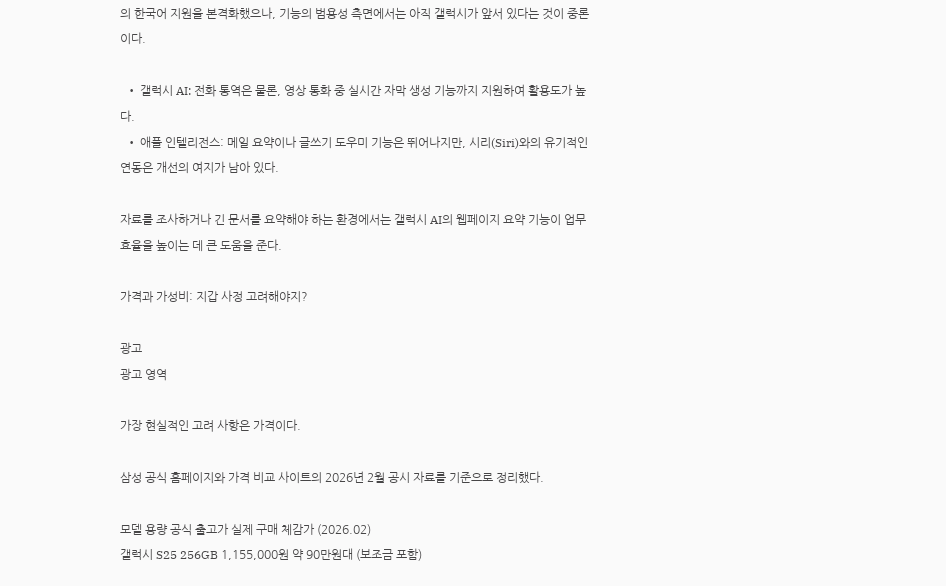의 한국어 지원을 본격화했으나, 기능의 범용성 측면에서는 아직 갤럭시가 앞서 있다는 것이 중론이다.

  • 갤럭시 AI: 전화 통역은 물론, 영상 통화 중 실시간 자막 생성 기능까지 지원하여 활용도가 높다.
  • 애플 인텔리전스: 메일 요약이나 글쓰기 도우미 기능은 뛰어나지만, 시리(Siri)와의 유기적인 연동은 개선의 여지가 남아 있다.

자료를 조사하거나 긴 문서를 요약해야 하는 환경에서는 갤럭시 AI의 웹페이지 요약 기능이 업무 효율을 높이는 데 큰 도움을 준다.

가격과 가성비: 지갑 사정 고려해야지?

광고
광고 영역

가장 현실적인 고려 사항은 가격이다.

삼성 공식 홈페이지와 가격 비교 사이트의 2026년 2월 공시 자료를 기준으로 정리했다.

모델 용량 공식 출고가 실제 구매 체감가 (2026.02)
갤럭시 S25 256GB 1,155,000원 약 90만원대 (보조금 포함)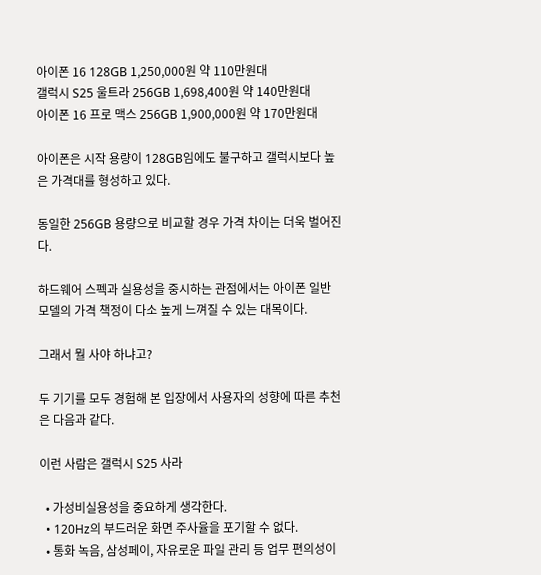아이폰 16 128GB 1,250,000원 약 110만원대
갤럭시 S25 울트라 256GB 1,698,400원 약 140만원대
아이폰 16 프로 맥스 256GB 1,900,000원 약 170만원대

아이폰은 시작 용량이 128GB임에도 불구하고 갤럭시보다 높은 가격대를 형성하고 있다.

동일한 256GB 용량으로 비교할 경우 가격 차이는 더욱 벌어진다.

하드웨어 스펙과 실용성을 중시하는 관점에서는 아이폰 일반 모델의 가격 책정이 다소 높게 느껴질 수 있는 대목이다.

그래서 뭘 사야 하냐고?

두 기기를 모두 경험해 본 입장에서 사용자의 성향에 따른 추천은 다음과 같다.

이런 사람은 갤럭시 S25 사라

  • 가성비실용성을 중요하게 생각한다.
  • 120Hz의 부드러운 화면 주사율을 포기할 수 없다.
  • 통화 녹음, 삼성페이, 자유로운 파일 관리 등 업무 편의성이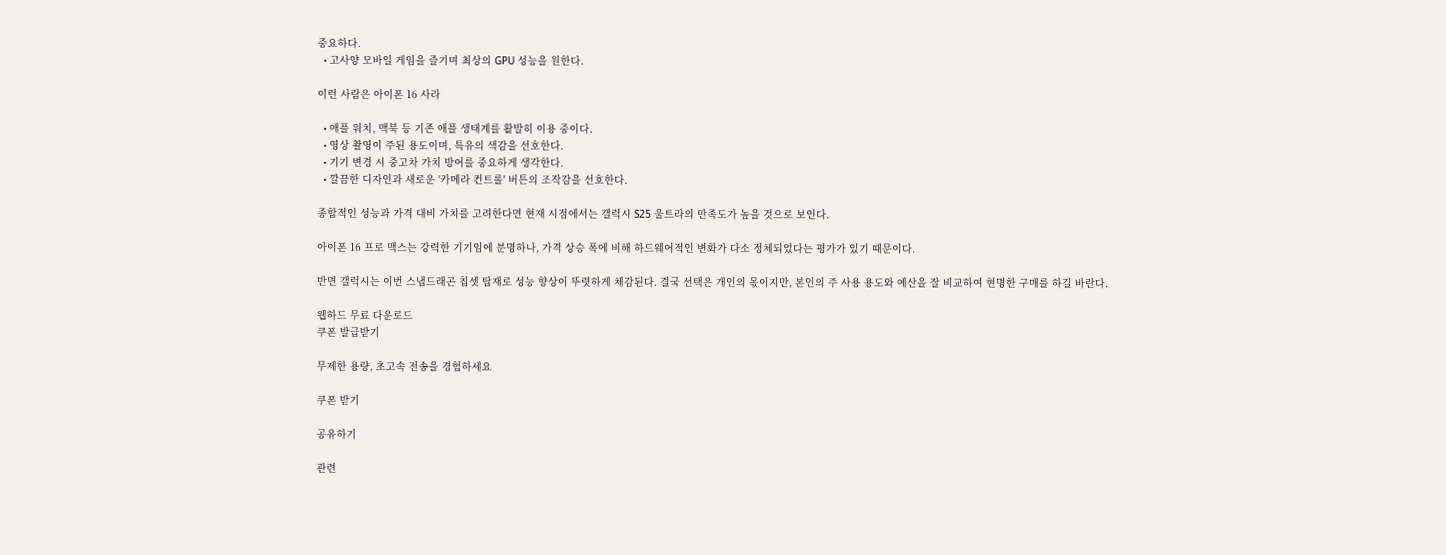중요하다.
  • 고사양 모바일 게임을 즐기며 최상의 GPU 성능을 원한다.

이런 사람은 아이폰 16 사라

  • 애플 워치, 맥북 등 기존 애플 생태계를 활발히 이용 중이다.
  • 영상 촬영이 주된 용도이며, 특유의 색감을 선호한다.
  • 기기 변경 시 중고차 가치 방어를 중요하게 생각한다.
  • 깔끔한 디자인과 새로운 '카메라 컨트롤' 버튼의 조작감을 선호한다.

종합적인 성능과 가격 대비 가치를 고려한다면 현재 시점에서는 갤럭시 S25 울트라의 만족도가 높을 것으로 보인다.

아이폰 16 프로 맥스는 강력한 기기임에 분명하나, 가격 상승 폭에 비해 하드웨어적인 변화가 다소 정체되었다는 평가가 있기 때문이다.

반면 갤럭시는 이번 스냅드래곤 칩셋 탑재로 성능 향상이 뚜렷하게 체감된다. 결국 선택은 개인의 몫이지만, 본인의 주 사용 용도와 예산을 잘 비교하여 현명한 구매를 하길 바란다.

웹하드 무료 다운로드
쿠폰 발급받기

무제한 용량, 초고속 전송을 경험하세요

쿠폰 받기

공유하기

관련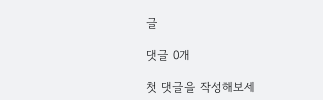글

댓글 0개

첫 댓글을 작성해보세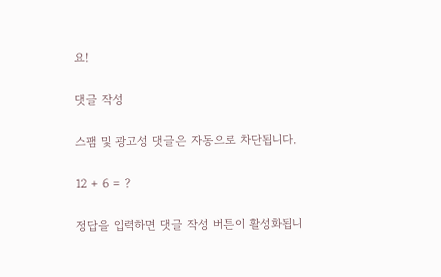요!

댓글 작성

스팸 및 광고성 댓글은 자동으로 차단됩니다.

12 + 6 = ?

정답을 입력하면 댓글 작성 버튼이 활성화됩니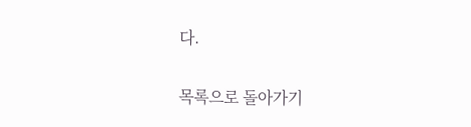다.

목록으로 돌아가기